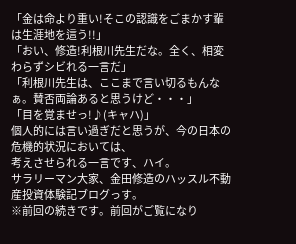「金は命より重い!そこの認識をごまかす輩は生涯地を這う!!」
「おい、修造!利根川先生だな。全く、相変わらずシビれる一言だ」
「利根川先生は、ここまで言い切るもんなぁ。賛否両論あると思うけど・・・」
「目を覚ませっ!♪(キャハ)」
個人的には言い過ぎだと思うが、今の日本の危機的状況においては、
考えさせられる一言です、ハイ。
サラリーマン大家、金田修造のハッスル不動産投資体験記ブログっす。
※前回の続きです。前回がご覧になり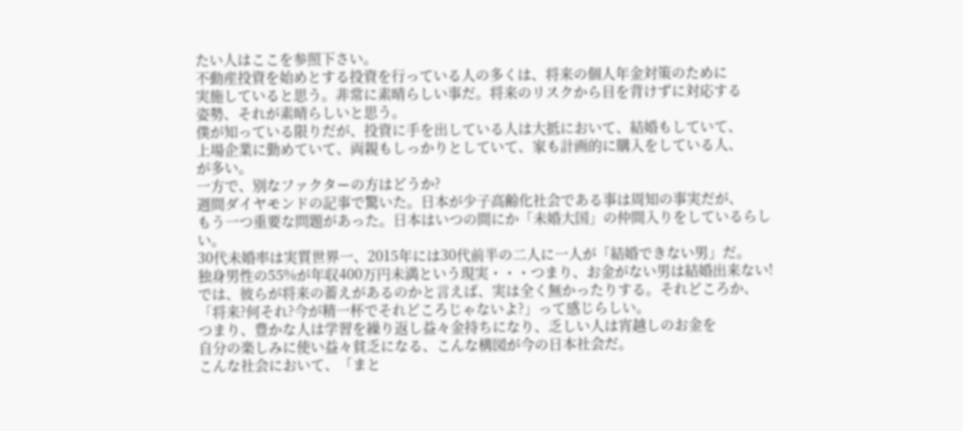たい人はここを参照下さい。
不動産投資を始めとする投資を行っている人の多くは、将来の個人年金対策のために
実施していると思う。非常に素晴らしい事だ。将来のリスクから目を背けずに対応する
姿勢、それが素晴らしいと思う。
僕が知っている限りだが、投資に手を出している人は大抵において、結婚もしていて、
上場企業に勤めていて、両親もしっかりとしていて、家も計画的に購入をしている人、
が多い。
一方で、別なファクターの方はどうか?
週間ダイヤモンドの記事で驚いた。日本が少子高齢化社会である事は周知の事実だが、
もう一つ重要な問題があった。日本はいつの間にか「未婚大国」の仲間入りをしているらしい。
30代未婚率は実質世界一、2015年には30代前半の二人に一人が「結婚できない男」だ。
独身男性の55%が年収400万円未満という現実・・・つまり、お金がない男は結婚出来ない!
では、彼らが将来の蓄えがあるのかと言えば、実は全く無かったりする。それどころか、
「将来?何それ?今が精一杯でそれどころじゃないよ?」って感じらしい。
つまり、豊かな人は学習を繰り返し益々金持ちになり、乏しい人は宵越しのお金を
自分の楽しみに使い益々貧乏になる、こんな構図が今の日本社会だ。
こんな社会において、「まと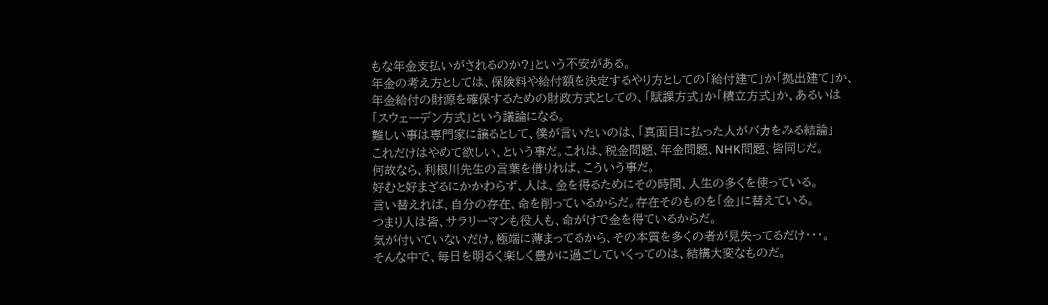もな年金支払いがされるのか?」という不安がある。
年金の考え方としては、保険料や給付額を決定するやり方としての「給付建て」か「拠出建て」か、
年金給付の財源を確保するための財政方式としての、「賦課方式」か「積立方式」か、あるいは
「スウェーデン方式」という議論になる。
難しい事は専門家に譲るとして、僕が言いたいのは、「真面目に払った人がバカをみる結論」
これだけはやめて欲しい、という事だ。これは、税金問題、年金問題、NHK問題、皆同じだ。
何故なら、利根川先生の言葉を借りれば、こういう事だ。
好むと好まざるにかかわらず、人は、金を得るためにその時間、人生の多くを使っている。
言い替えれば、自分の存在、命を削っているからだ。存在そのものを「金」に替えている。
つまり人は皆、サラリーマンも役人も、命がけで金を得ているからだ。
気が付いていないだけ。極端に薄まってるから、その本質を多くの者が見失ってるだけ・・・。
そんな中で、毎日を明るく楽しく豊かに過ごしていくってのは、結構大変なものだ。